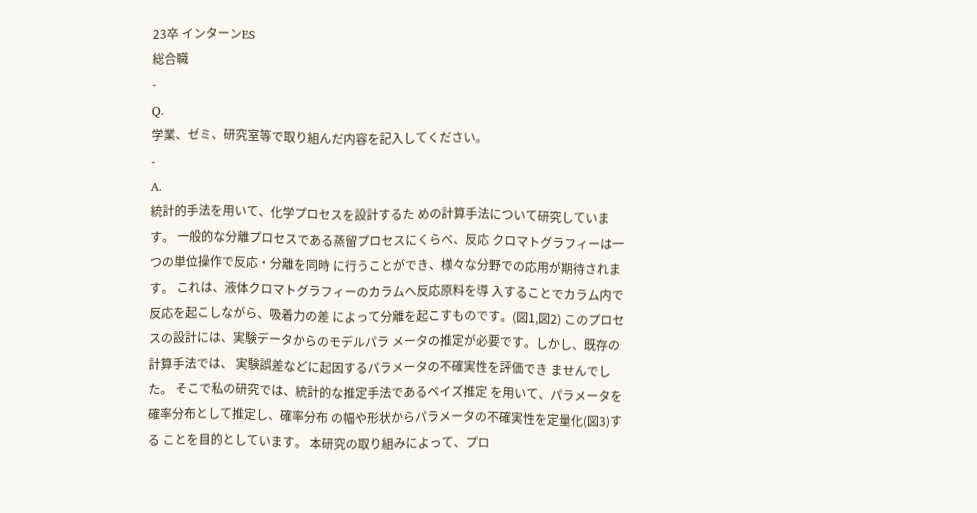23卒 インターンES
総合職
-
Q.
学業、ゼミ、研究室等で取り組んだ内容を記入してください。
-
A.
統計的手法を用いて、化学プロセスを設計するた めの計算手法について研究しています。 一般的な分離プロセスである蒸留プロセスにくらべ、反応 クロマトグラフィーは一つの単位操作で反応・分離を同時 に行うことができ、様々な分野での応用が期待されます。 これは、液体クロマトグラフィーのカラムへ反応原料を導 入することでカラム内で反応を起こしながら、吸着力の差 によって分離を起こすものです。(図1,図2) このプロセスの設計には、実験データからのモデルパラ メータの推定が必要です。しかし、既存の計算手法では、 実験誤差などに起因するパラメータの不確実性を評価でき ませんでした。 そこで私の研究では、統計的な推定手法であるベイズ推定 を用いて、パラメータを確率分布として推定し、確率分布 の幅や形状からパラメータの不確実性を定量化(図3)する ことを目的としています。 本研究の取り組みによって、プロ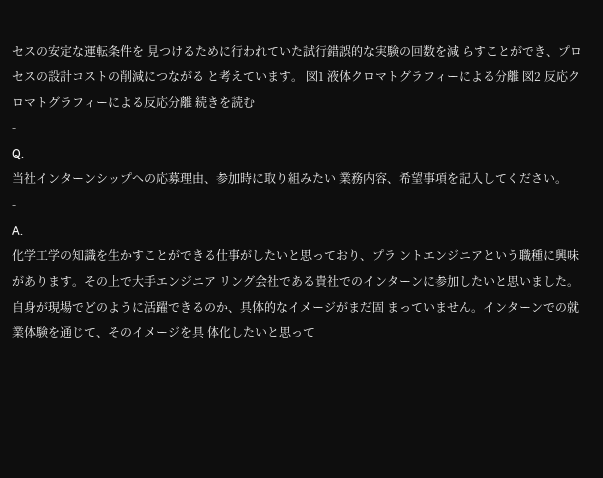セスの安定な運転条件を 見つけるために行われていた試行錯誤的な実験の回数を減 らすことができ、プロセスの設計コストの削減につながる と考えています。 図1 液体クロマトグラフィーによる分離 図2 反応クロマトグラフィーによる反応分離 続きを読む
-
Q.
当社インターンシップへの応募理由、参加時に取り組みたい 業務内容、希望事項を記入してください。
-
A.
化学工学の知識を生かすことができる仕事がしたいと思っており、プラ ントエンジニアという職種に興味があります。その上で大手エンジニア リング会社である貴社でのインターンに参加したいと思いました。 自身が現場でどのように活躍できるのか、具体的なイメージがまだ固 まっていません。インターンでの就業体験を通じて、そのイメージを具 体化したいと思って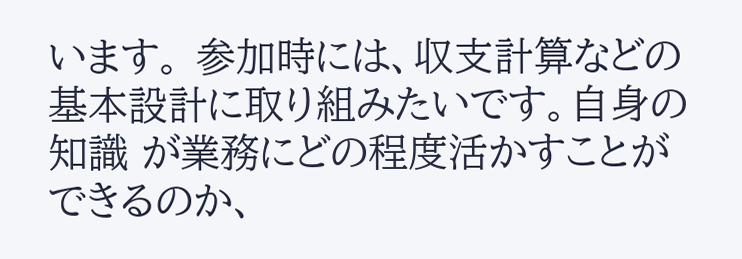います。 参加時には、収支計算などの基本設計に取り組みたいです。自身の知識 が業務にどの程度活かすことができるのか、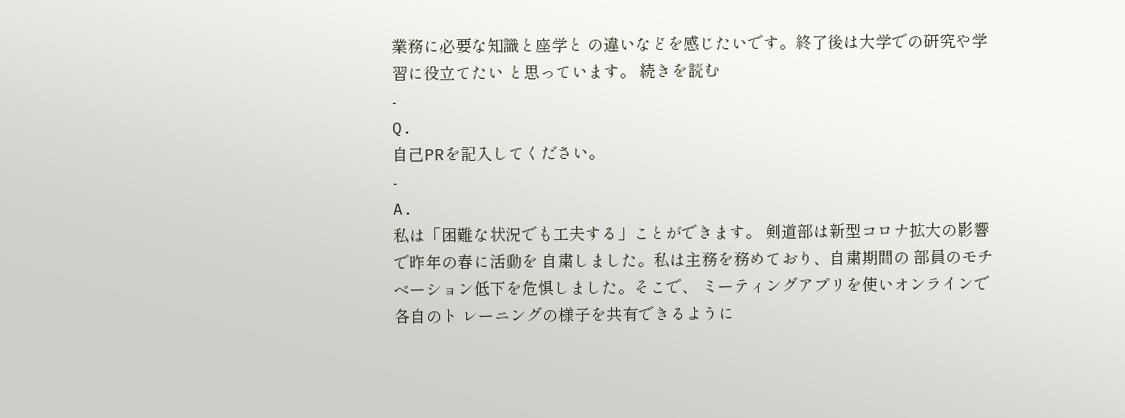業務に必要な知識と座学と の違いなどを感じたいです。終了後は大学での研究や学習に役立てたい と思っています。 続きを読む
-
Q.
自己PRを記入してください。
-
A.
私は「困難な状況でも工夫する」ことができます。 剣道部は新型コロナ拡大の影響で昨年の春に活動を 自粛しました。私は主務を務めており、自粛期間の 部員のモチベーション低下を危惧しました。そこで、 ミーティングアプリを使いオンラインで各自のト レーニングの様子を共有できるように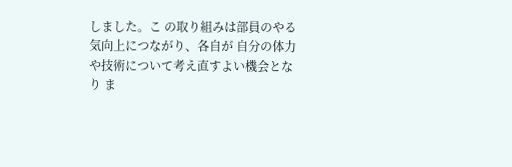しました。こ の取り組みは部員のやる気向上につながり、各自が 自分の体力や技術について考え直すよい機会となり ま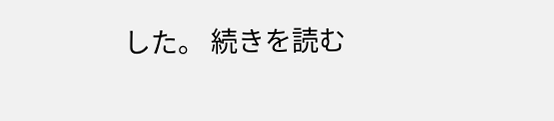した。 続きを読む